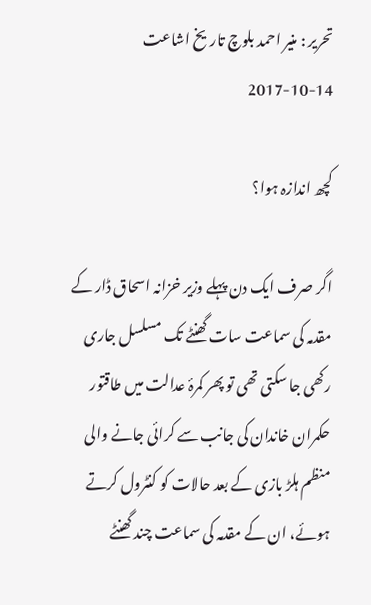تحریر : منیر احمد بلوچ تاریخ اشاعت     14-10-2017

کچھ اندازہ ہوا؟

اگر صرف ایک دن پہلے وزیر خزانہ اسحاق ڈار کے مقدمہ کی سماعت سات گھنٹے تک مسلسل جاری رکھی جا سکتی تھی تو پھر کمرۂ عدالت میں طاقتور حکمران خاندان کی جانب سے کرائی جانے والی منظم ہلڑ بازی کے بعد حالات کو کنٹرول کرتے ہوئے، ان کے مقدمہ کی سماعت چند گھنٹے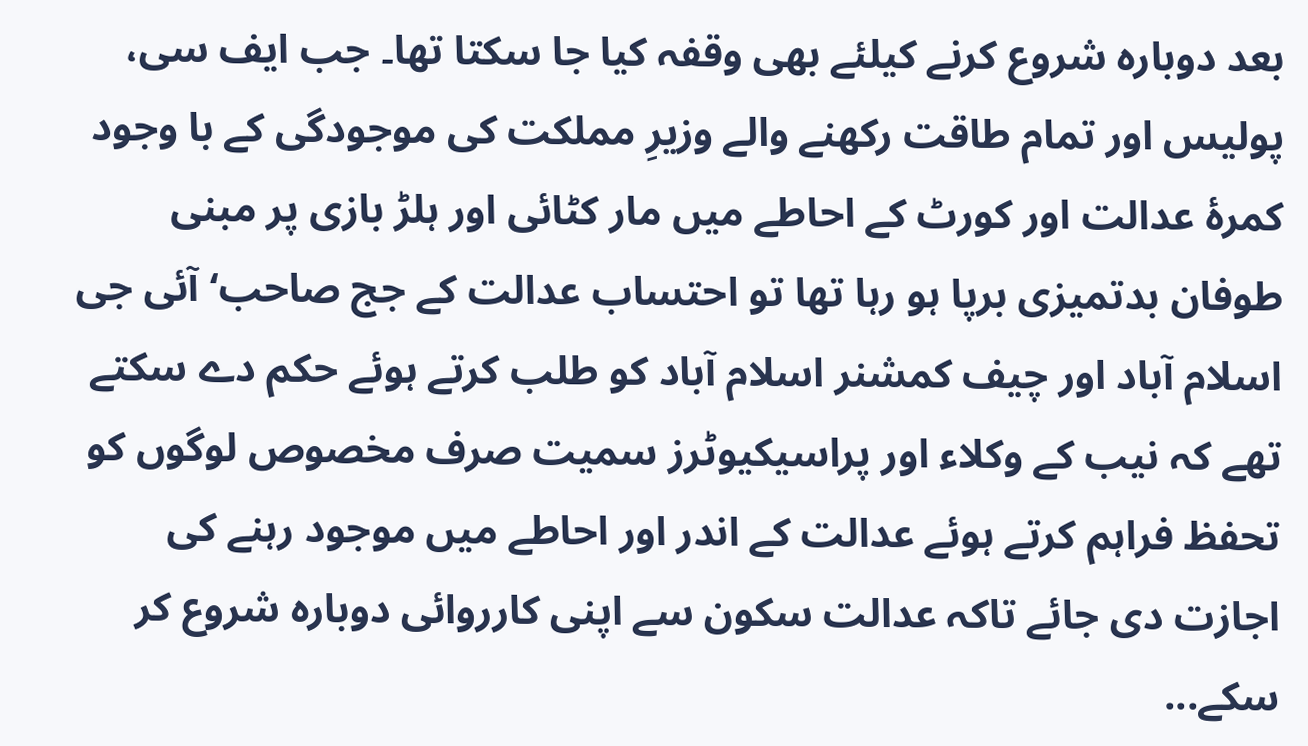بعد دوبارہ شروع کرنے کیلئے بھی وقفہ کیا جا سکتا تھا۔ جب ایف سی، پولیس اور تمام طاقت رکھنے والے وزیرِ مملکت کی موجودگی کے با وجود کمرۂ عدالت اور کورٹ کے احاطے میں مار کٹائی اور ہلڑ بازی پر مبنی طوفان بدتمیزی برپا ہو رہا تھا تو احتساب عدالت کے جج صاحب‘ آئی جی اسلام آباد اور چیف کمشنر اسلام آباد کو طلب کرتے ہوئے حکم دے سکتے تھے کہ نیب کے وکلاء اور پراسیکیوٹرز سمیت صرف مخصوص لوگوں کو تحفظ فراہم کرتے ہوئے عدالت کے اندر اور احاطے میں موجود رہنے کی اجازت دی جائے تاکہ عدالت سکون سے اپنی کارروائی دوبارہ شروع کر سکے...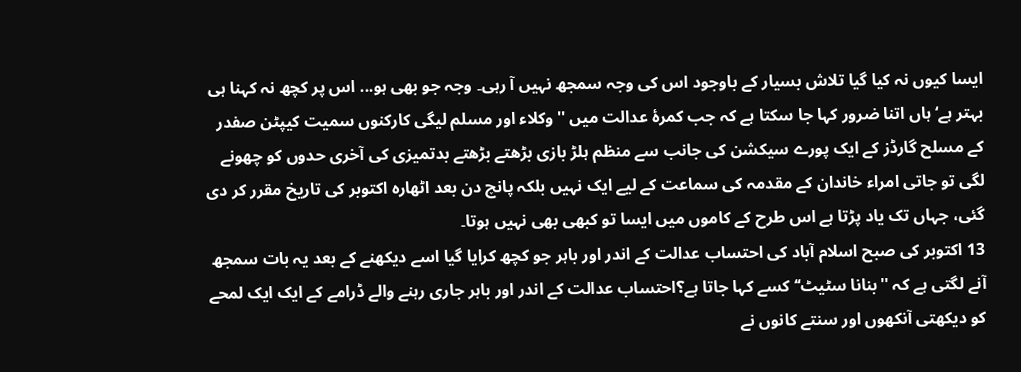ایسا کیوں نہ کیا گیا تلاش بسیار کے باوجود اس کی وجہ سمجھ نہیں آ رہی۔ وجہ جو بھی ہو... اس پر کچھ نہ کہنا ہی بہتر ہے‘ ہاں اتنا ضرور کہا جا سکتا ہے کہ جب کمرۂ عدالت میں ''وکلاء اور مسلم لیگی کارکنوں سمیت کیپٹن صفدر کے مسلح گارڈز کے ایک پورے سیکشن کی جانب سے منظم ہلڑ بازی بڑھتے بڑھتے بدتمیزی کی آخری حدوں کو چھونے لگی تو جاتی امراء خاندان کے مقدمہ کی سماعت کے لیے ایک نہیں بلکہ پانچ دن بعد اٹھارہ اکتوبر کی تاریخ مقرر کر دی گئی، جہاں تک یاد پڑتا ہے اس طرح کے کاموں میں ایسا تو کبھی بھی نہیں ہوتا۔
13 اکتوبر کی صبح اسلام آباد کی احتساب عدالت کے اندر اور باہر جو کچھ کرایا گیا اسے دیکھنے کے بعد یہ بات سمجھ آنے لگتی ہے کہ ''بنانا سٹیٹ‘‘ کسے کہا جاتا ہے؟احتساب عدالت کے اندر اور باہر جاری رہنے والے ڈرامے کے ایک ایک لمحے کو دیکھتی آنکھوں اور سنتے کانوں نے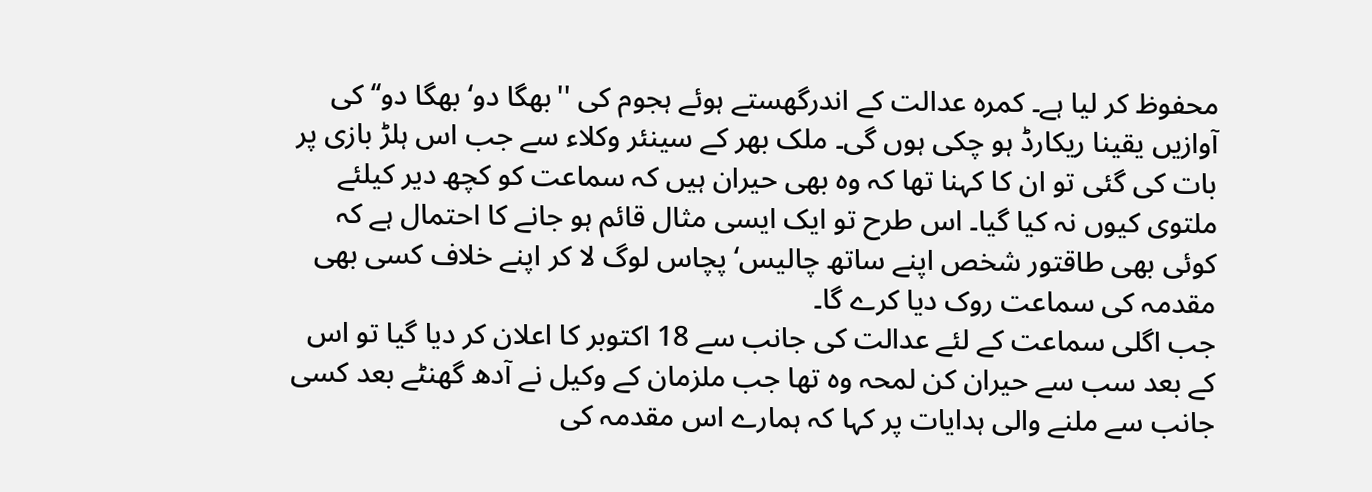محفوظ کر لیا ہے۔ کمرہ عدالت کے اندرگھستے ہوئے ہجوم کی ''بھگا دو‘ بھگا دو‘‘ کی آوازیں یقینا ریکارڈ ہو چکی ہوں گی۔ ملک بھر کے سینئر وکلاء سے جب اس ہلڑ بازی پر بات کی گئی تو ان کا کہنا تھا کہ وہ بھی حیران ہیں کہ سماعت کو کچھ دیر کیلئے ملتوی کیوں نہ کیا گیا۔ اس طرح تو ایک ایسی مثال قائم ہو جانے کا احتمال ہے کہ کوئی بھی طاقتور شخص اپنے ساتھ چالیس‘ پچاس لوگ لا کر اپنے خلاف کسی بھی مقدمہ کی سماعت روک دیا کرے گا۔
جب اگلی سماعت کے لئے عدالت کی جانب سے 18 اکتوبر کا اعلان کر دیا گیا تو اس کے بعد سب سے حیران کن لمحہ وہ تھا جب ملزمان کے وکیل نے آدھ گھنٹے بعد کسی جانب سے ملنے والی ہدایات پر کہا کہ ہمارے اس مقدمہ کی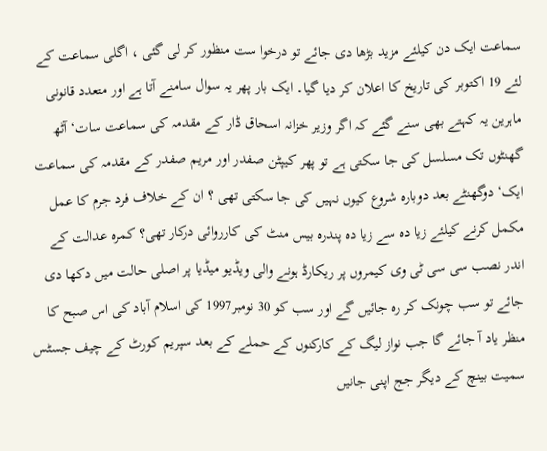سماعت ایک دن کیلئے مزید بڑھا دی جائے تو درخوا ست منظور کر لی گئی ، اگلی سماعت کے لئے 19 اکتوبر کی تاریخ کا اعلان کر دیا گیا۔ ایک بار پھر یہ سوال سامنے آتا ہے اور متعدد قانونی ماہرین یہ کہتے بھی سنے گئے کہ اگر وزیر خزانہ اسحاق ڈار کے مقدمہ کی سماعت سات‘ آٹھ گھنٹوں تک مسلسل کی جا سکتی ہے تو پھر کیپٹن صفدر اور مریم صفدر کے مقدمہ کی سماعت ایک‘ دوگھنٹے بعد دوبارہ شروع کیوں نہیں کی جا سکتی تھی ؟ ان کے خلاف فرد جرم کا عمل مکمل کرنے کیلئے زیا دہ سے زیا دہ پندرہ بیس منٹ کی کارروائی درکار تھی؟ کمرہ عدالت کے اندر نصب سی سی ٹی وی کیمروں پر ریکارڈ ہونے والی ویڈیو میڈیا پر اصلی حالت میں دکھا دی جائے تو سب چونک کر رہ جائیں گے اور سب کو 30 نومبر1997 کی اسلام آباد کی اس صبح کا منظر یاد آ جائے گا جب نواز لیگ کے کارکنوں کے حملے کے بعد سپریم کورٹ کے چیف جسٹس سمیت بینچ کے دیگر جج اپنی جانیں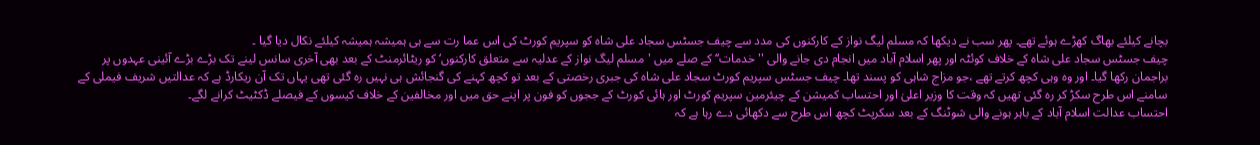بچانے کیلئے بھاگ کھڑے ہوئے تھے۔ پھر سب نے دیکھا کہ مسلم لیگ نواز کے کارکنوں کی مدد سے چیف جسٹس سجاد علی شاہ کو سپریم کورٹ کی اس عما رت سے ہی ہمیشہ ہمیشہ کیلئے نکال دیا گیا ۔
چیف جسٹس سجاد علی شاہ کے خلاف کوئٹہ اور پھر اسلام آباد میں انجام دی جانے والی ''خدمات‘‘ کے صلے میں 'مسلم لیگ نواز کے عدلیہ سے متعلق کارکنوں‘ کو ریٹائرمنٹ کے بعد بھی آخری سانس لینے تک بڑے بڑے آئینی عہدوں پر براجمان رکھا گیا۔ اور وہ وہی کچھ کرتے تھے ،جو مزاج شاہی کو پسند تھا۔ چیف جسٹس سپریم کورٹ سجاد علی شاہ کی جبری رخصتی کے بعد تو کچھ کہنے کی گنجائش ہی نہیں رہ گئی تھی یہاں تک آن ریکارڈ ہے کہ عدالتیں شریف فیملی کے سامنے اس طرح سکڑ کر رہ گئی تھیں کہ وقت کا وزیر اعلیٰ اور احتساب کمیشن کے چیئرمین سپریم کورٹ اور ہائی کورٹ کے ججوں کو فون پر اپنے حق میں اور مخالفین کے خلاف کیسوں کے فیصلے ڈکٹیٹ کرانے لگے۔
احتساب عدالت اسلام آباد کے باہر ہونے والی شوٹنگ کے بعد سکرپٹ کچھ اس طرح سے دکھائی دے رہا ہے کہ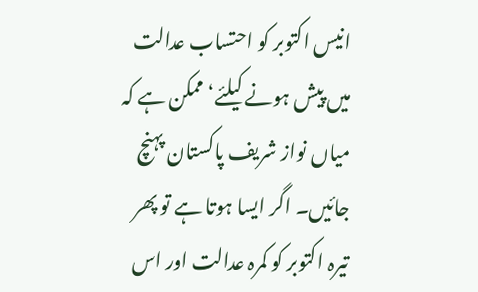انیس اکتوبر کو احتساب عدالت میں پیش ہونے کیلئے‘ ممکن ہے کہ میاں نواز شریف پاکستان پہنچ جائیں۔ اگر ایسا ہوتا ہے تو پھر تیرہ اکتوبر کو کمرہ عدالت اور اس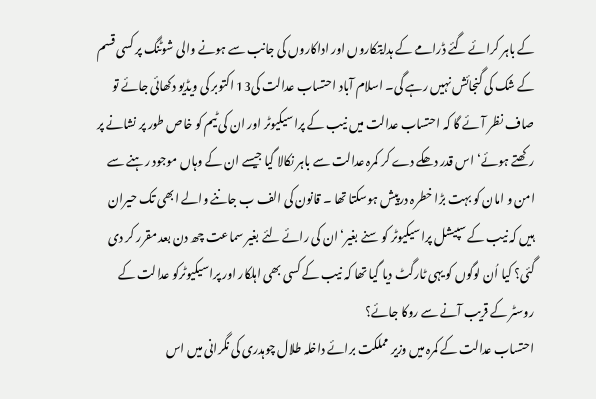کے باہر کرائے گئے ڈرامے کے ہدایتکاروں اور اداکاروں کی جانب سے ہونے والی شوٹنگ پر کسی قسم کے شک کی گنجائش نہیں رہے گی۔ اسلام آباد احتساب عدالت کی13 اکتوبر کی ویڈیو دکھائی جائے تو صاف نظر آئے گا کہ احتساب عدالت میں نیب کے پراسیکیوٹر اور ان کی ٹیم کو خاص طور پر نشانے پر رکھتے ہوئے‘ اس قدر دھکے دے کر کمرہ عدالت سے باہر نکالا گیا جیسے ان کے وہاں موجود رہنے سے امن و امان کو بہت بڑا خطرہ درپیش ہوسکتا تھا ۔ قانون کی الف ب جاننے والے ابھی تک حیران ہیں کہ نیب کے سپیشل پراسیکیوٹر کو سنے بغیر‘ ان کی رائے لئے بغیر سماعت چھ دن بعد مقرر کر دی گئی؟ کیا اُن لوگوں کو یہی ٹارگٹ دیا گیا تھا کہ نیب کے کسی بھی اہلکار اور پراسیکیوٹرکو عدالت کے روسٹر کے قریب آنے سے روکا جائے؟
احتساب عدالت کے کمرہ میں وزیر مملکت برائے داخلہ طلال چوہدری کی نگرانی میں اس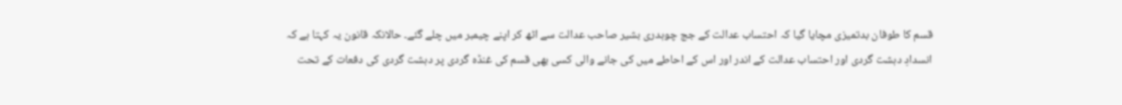قسم کا طوفان بدتمیزی مچایا گیا کہ احتساب عدالت کے جج چوہدری بشیر صاحب عدالت سے اٹھ کر اپنے چیمبر میں چلے گئے۔ حالانکہ قانون یہ کہتا ہے کہ انسدادِ دہشت گردی اور احتساب عدالت کے اندر اور اس کے احاطے میں کی جانے والی کسی بھی قسم کی غنڈہ گردی پر دہشت گردی کی دفعات کے تحت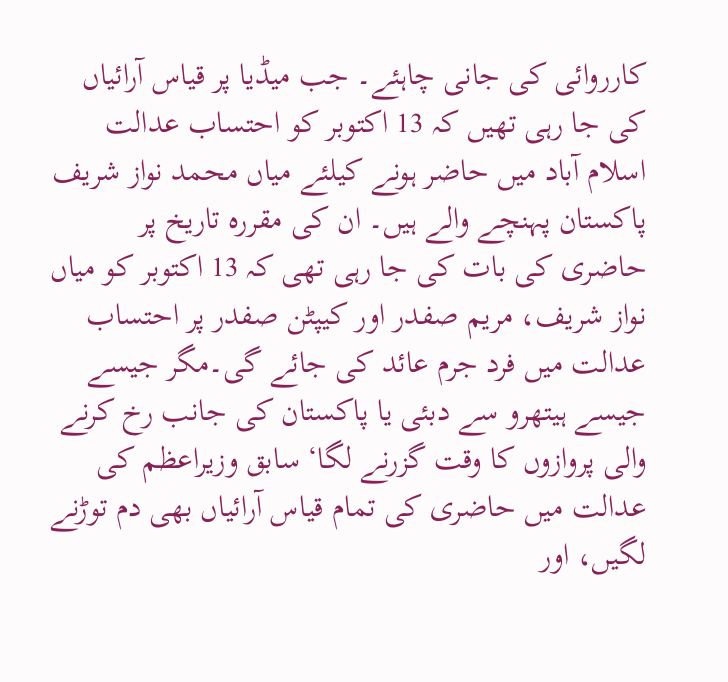کارروائی کی جانی چاہئے۔ جب میڈیا پر قیاس آرائیاں کی جا رہی تھیں کہ 13 اکتوبر کو احتساب عدالت اسلام آباد میں حاضر ہونے کیلئے میاں محمد نواز شریف پاکستان پہنچے والے ہیں۔ ان کی مقررہ تاریخ پر حاضری کی بات کی جا رہی تھی کہ 13 اکتوبر کو میاں نواز شریف، مریم صفدر اور کیپٹن صفدر پر احتساب عدالت میں فرد جرم عائد کی جائے گی۔مگر جیسے جیسے ہیتھرو سے دبئی یا پاکستان کی جانب رخ کرنے والی پروازوں کا وقت گزرنے لگا‘ سابق وزیراعظم کی عدالت میں حاضری کی تمام قیاس آرائیاں بھی دم توڑنے لگیں، اور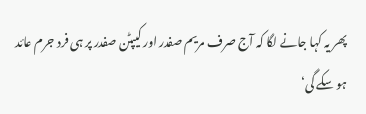پھر یہ کہا جانے لگا کہ آج صرف مریم صفدر اور کیپٹن صفدر پر ہی فرد جرم عائد ہو سکے گی‘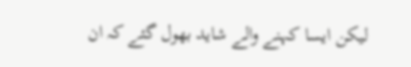لیکن ایسا کہنے والے شاید بھول گئے کہ ان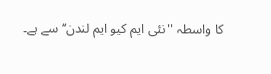کا واسطہ ''نئی ایم کیو ایم لندن‘‘ سے ہے۔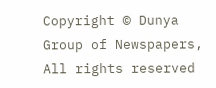Copyright © Dunya Group of Newspapers, All rights reserved